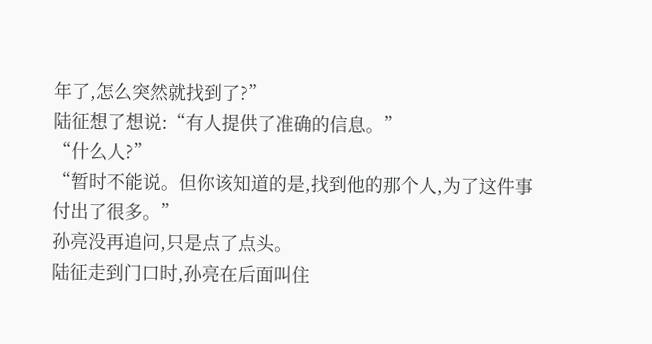年了,怎么突然就找到了?”
陆征想了想说:“有人提供了准确的信息。”
“什么人?”
“暂时不能说。但你该知道的是,找到他的那个人,为了这件事付出了很多。”
孙亮没再追问,只是点了点头。
陆征走到门口时,孙亮在后面叫住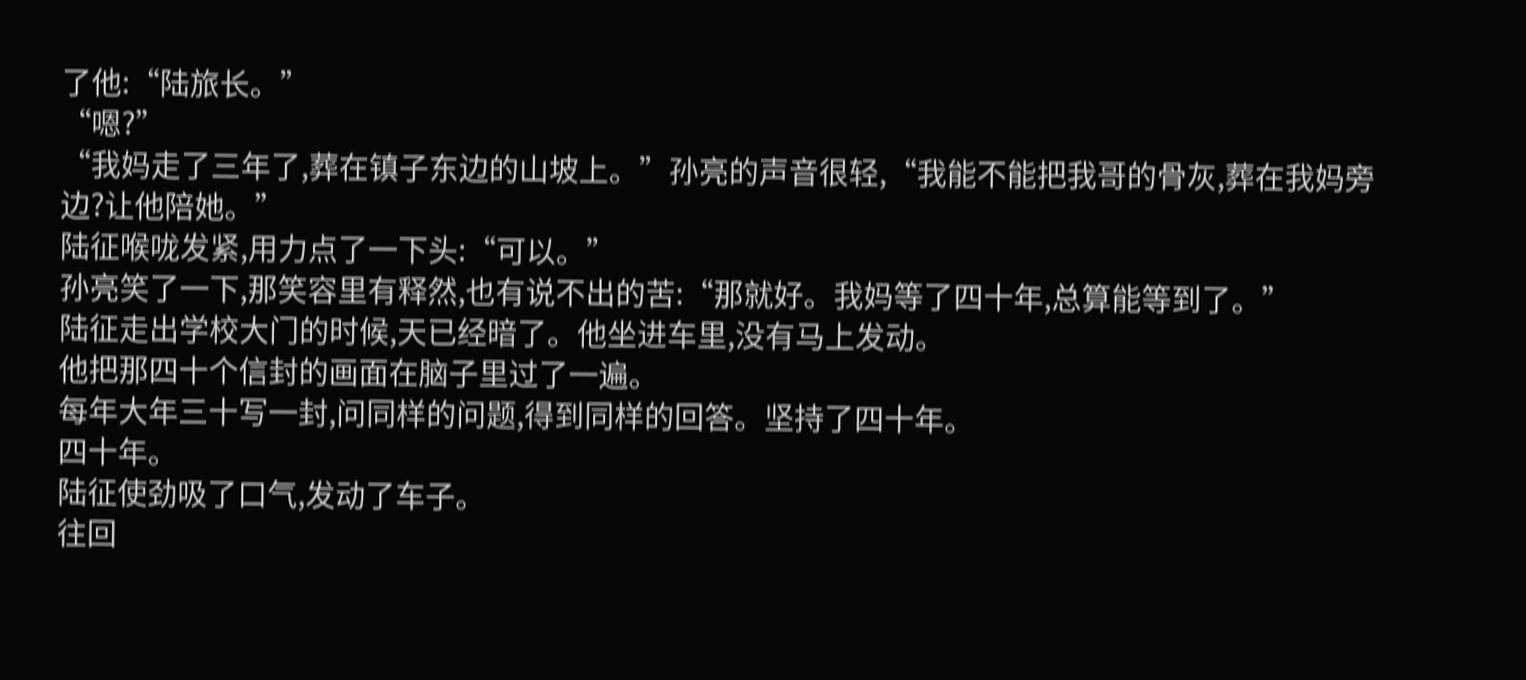了他:“陆旅长。”
“嗯?”
“我妈走了三年了,葬在镇子东边的山坡上。”孙亮的声音很轻,“我能不能把我哥的骨灰,葬在我妈旁边?让他陪她。”
陆征喉咙发紧,用力点了一下头:“可以。”
孙亮笑了一下,那笑容里有释然,也有说不出的苦:“那就好。我妈等了四十年,总算能等到了。”
陆征走出学校大门的时候,天已经暗了。他坐进车里,没有马上发动。
他把那四十个信封的画面在脑子里过了一遍。
每年大年三十写一封,问同样的问题,得到同样的回答。坚持了四十年。
四十年。
陆征使劲吸了口气,发动了车子。
往回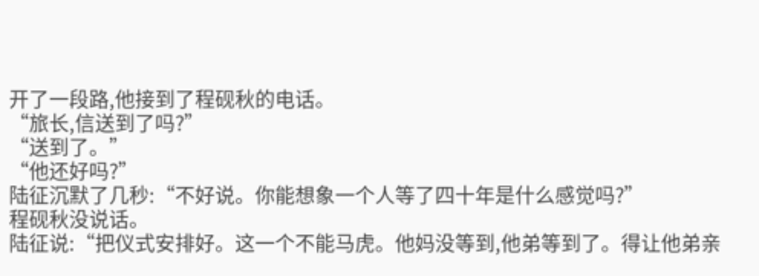开了一段路,他接到了程砚秋的电话。
“旅长,信送到了吗?”
“送到了。”
“他还好吗?”
陆征沉默了几秒:“不好说。你能想象一个人等了四十年是什么感觉吗?”
程砚秋没说话。
陆征说:“把仪式安排好。这一个不能马虎。他妈没等到,他弟等到了。得让他弟亲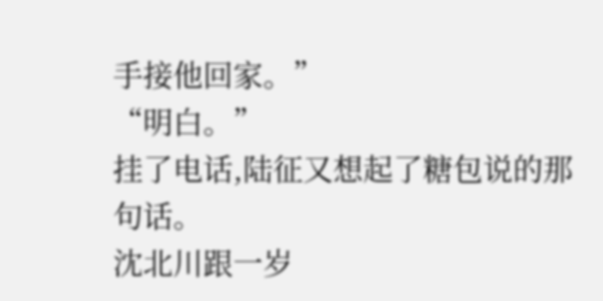手接他回家。”
“明白。”
挂了电话,陆征又想起了糖包说的那句话。
沈北川跟一岁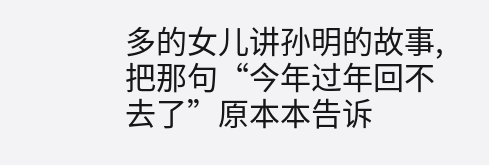多的女儿讲孙明的故事,把那句“今年过年回不去了”原本本告诉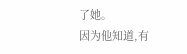了她。
因为他知道,有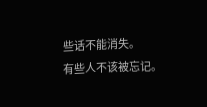些话不能消失。
有些人不该被忘记。